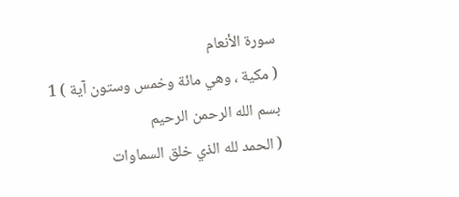سورة الأنعام
( مكية ، وهي مائة وخمس وستون آية ) 1
بسم الله الرحمن الرحيم
( الحمد لله الذي خلق السماوات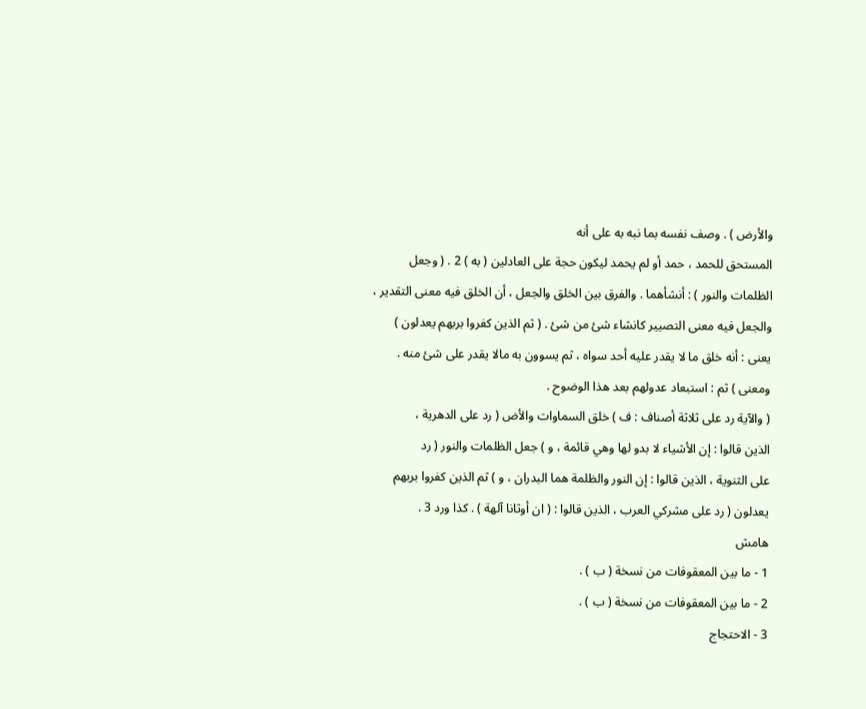والأرض ) . وصف نفسه بما نبه به على أنه
المستحق للحمد ، حمد أو لم يحمد ليكون حجة على العادلين ( به ) 2 . ( وجعل
الظلمات والنور ) : أنشأهما . والفرق بين الخلق والجعل ، أن الخلق فيه معنى التقدير ،
والجعل فيه معنى التصيير كانشاء شئ من شئ . ( ثم الذين كفروا بربهم يعدلون )
يعنى : أنه خلق ما لا يقدر عليه أحد سواه ، ثم يسوون به مالا يقدر على شئ منه .
ومعنى ) ثم : استبعاد عدولهم بعد هذا الوضوح .
( والآية رد على ثلاثة أصناف : ف ) خلق السماوات والأض ( رد على الدهرية ،
الذين قالوا : إن الأشياء لا بدو لها وهي قائمة ، و ) جعل الظلمات والنور ( رد
على الثنوية ، الذين قالوا : إن النور والظلمة هما البدران ، و ) ثم الذين كفروا بربهم
يعدلون ( رد على مشركي العرب ، الذين قالوا : ( ان أوثانا آلهة ) . كذا ورد 3 .
هامش
1 - ما بين المعقوفات من نسخة ( ب ) .
2 - ما بين المعقوفات من نسخة ( ب ) .
3 - الاحتجاج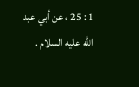1 : 25 ، عن أبي عبد الله عليه السلام .